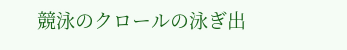競泳のクロールの泳ぎ出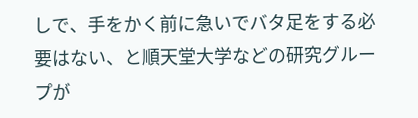しで、手をかく前に急いでバタ足をする必要はない、と順天堂大学などの研究グループが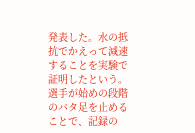発表した。水の抵抗でかえって減速することを実験で証明したという。選手が始めの段階のバタ足を止めることで、記録の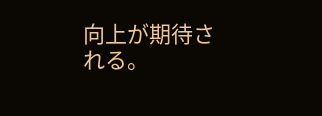向上が期待される。